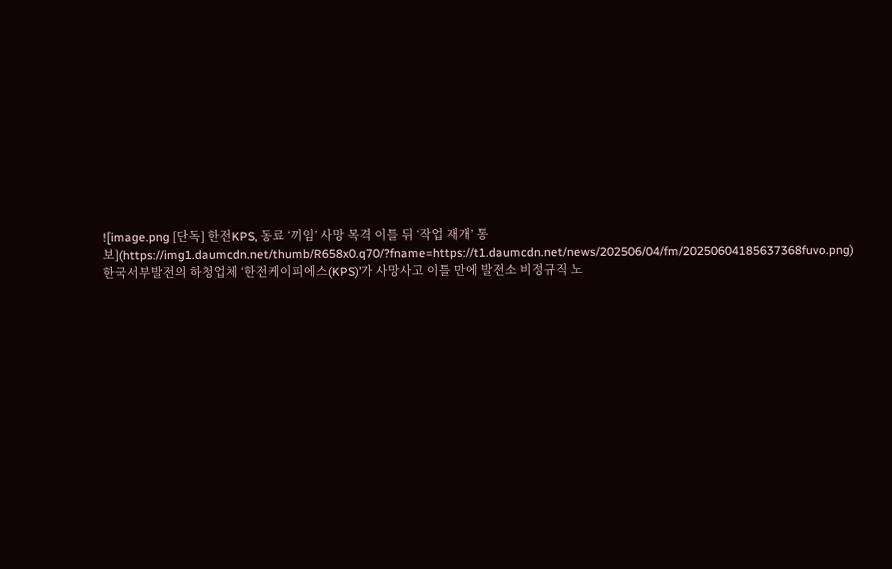![image.png [단독] 한전KPS, 동료 ‘끼임’ 사망 목격 이틀 뒤 ‘작업 재개’ 통보](https://img1.daumcdn.net/thumb/R658x0.q70/?fname=https://t1.daumcdn.net/news/202506/04/fm/20250604185637368fuvo.png)
한국서부발전의 하청업체 ‘한전케이피에스(KPS)’가 사망사고 이틀 만에 발전소 비정규직 노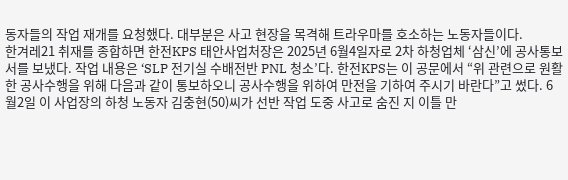동자들의 작업 재개를 요청했다. 대부분은 사고 현장을 목격해 트라우마를 호소하는 노동자들이다.
한겨레21 취재를 종합하면 한전KPS 태안사업처장은 2025년 6월4일자로 2차 하청업체 ‘삼신’에 공사통보서를 보냈다. 작업 내용은 ‘SLP 전기실 수배전반 PNL 청소’다. 한전KPS는 이 공문에서 “위 관련으로 원활한 공사수행을 위해 다음과 같이 통보하오니 공사수행을 위하여 만전을 기하여 주시기 바란다”고 썼다. 6월2일 이 사업장의 하청 노동자 김충현(50)씨가 선반 작업 도중 사고로 숨진 지 이틀 만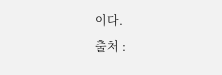이다.
출처 :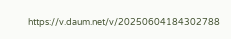https://v.daum.net/v/20250604184302788